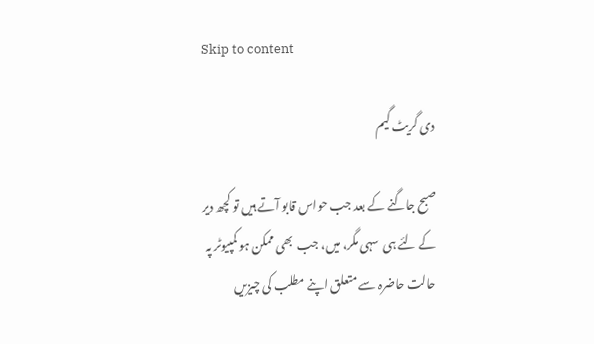Skip to content

دی گریٹ گیم

صبح جاگنے کے بعد جب حواس قابو آتے ہیں تو کچھ دیر کے لئے ہی  سہی مگر، میں، جب  بھی ممکن ہو کمپیوٹر پہ حالت حاضرہ سے متعلق اپنے مطلب کی چیزیں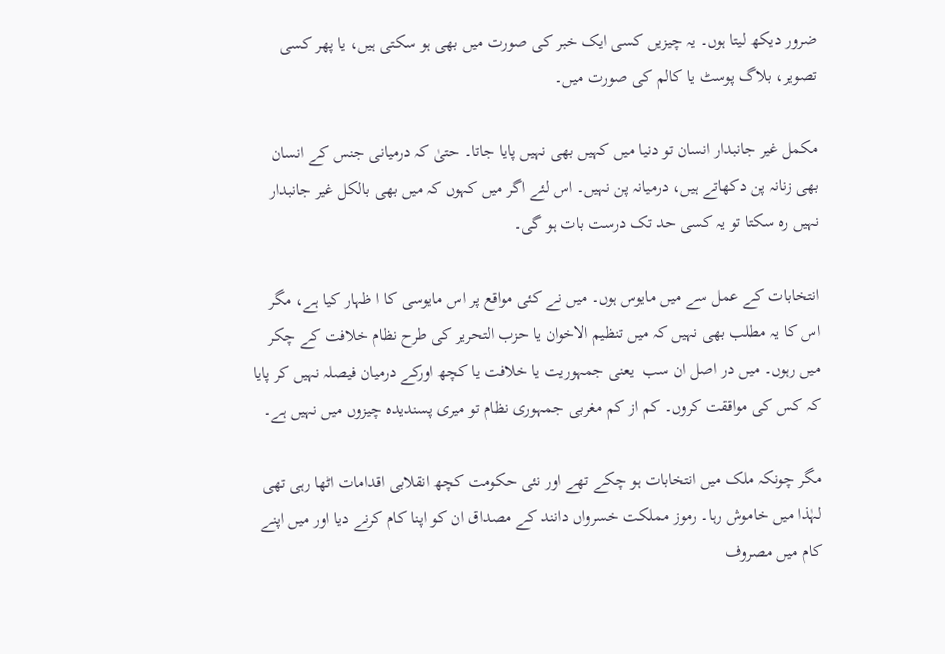ضرور دیکھ لیتا ہوں۔ یہ چیزیں کسی ایک خبر کی صورت میں بھی ہو سکتی ہیں، یا پھر کسی تصویر، بلاگ پوسٹ یا کالم کی صورت میں۔

مکمل غیر جانبدار انسان تو دنیا میں کہیں بھی نہیں پایا جاتا۔ حتیٰ کہ درمیانی جنس کے انسان بھی زنانہ پن دکھاتے ہیں، درمیانہ پن نہیں۔ اس لئے اگر میں کہوں کہ میں بھی بالکل غیر جانبدار نہیں رہ سکتا تو یہ کسی حد تک درست بات ہو گی۔

انتخابات کے عمل سے میں مایوس ہوں۔ میں نے کئی مواقع پر اس مایوسی کا ا ظہار کیا ہے، مگر اس کا یہ مطلب بھی نہیں کہ میں تنظیم الاخوان یا حزب التحریر کی طرح نظام خلافت کے چکر میں رہوں۔ میں در اصل ان سب  یعنی جمہوریت یا خلافت یا کچھ اورکے درمیان فیصلہ نہیں کر پایا کہ کس کی مواققت کروں۔ کم از کم مغربی جمہوری نظام تو میری پسندیدہ چیزوں میں نہیں ہے۔

مگر چونکہ ملک میں انتخابات ہو چکے تھے اور نئی حکومت کچھ انقلابی اقدامات اٹھا رہی تھی لہٰذا میں خاموش رہا۔ رموز مملکت خسرواں دانند کے مصداق ان کو اپنا کام کرنے دیا اور میں اپنے کام میں مصروف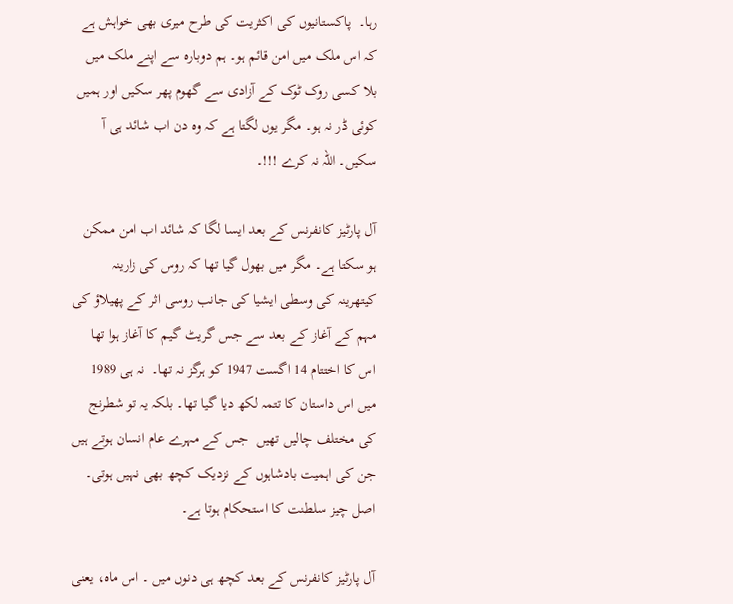رہا۔  پاکستانیوں کی اکثریت کی طرح میری بھی خواہش ہے کہ اس ملک میں امن قائم ہو۔ ہم دوبارہ سے اپنے ملک میں بلا کسی روک ٹوک کے آزادی سے گھوم پھر سکیں اور ہمیں کوئی ڈر نہ ہو۔ مگر یوں لگتا ہے کہ وہ دن اب شائد ہی آ سکیں۔ اللہ نہ کرے !!!۔

آل پارٹیز کانفرنس کے بعد ایسا لگا کہ شائد اب امن ممکن ہو سکتا ہے۔ مگر میں بھول گیا تھا کہ روس کی زارینہ کیتھرینہ کی وسطی ایشیا کی جانب روسی اثر کے پھیلاؤ کی مہم کے آغاز کے بعد سے جس گریٹ گیم کا آغاز ہوا تھا اس کا اختتام 14 اگست 1947 کو ہرگز نہ تھا۔  نہ ہی 1989 میں اس داستان کا تتمہ لکھ دیا گیا تھا۔ بلکہ یہ تو شطرنج کی مختلف چالیں تھیں  جس کے مہرے عام انسان ہوتے ہیں جن کی اہمیت بادشاہوں کے نزدیک کچھ بھی نہیں ہوتی۔ اصل چیز سلطنت کا استحکام ہوتا ہے۔

آل پارٹیز کانفرنس کے بعد کچھ ہی دنوں میں ۔ اس ماہ، یعنی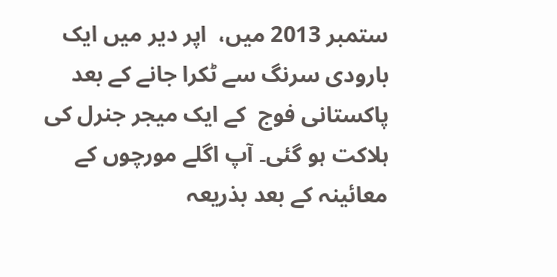ستمبر 2013 میں،  اپر دیر میں ایک بارودی سرنگ سے ٹکرا جانے کے بعد پاکستانی فوج  کے ایک میجر جنرل کی ہلاکت ہو گئی۔ آپ اگلے مورچوں کے معائینہ کے بعد بذریعہ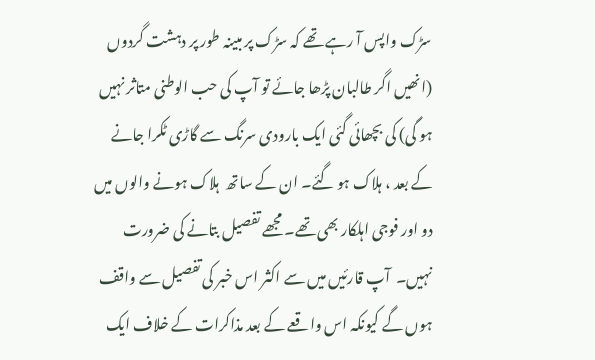سڑک واپس آ رہے تھے کہ سڑک پر مبینہ طور پر دہشت گردوں (انھیں اگر طالبان پڑھا جائے تو آپ کی حب الوطنی متاثر نہیں ہو گی) کی بچھائی گئی ایک بارودی سرنگ سے گاڑی ٹکرا جانے کے بعد ، ہلاک ہو گئے۔ ان کے ساتھ  ہلاک ہونے والوں میں دو اور فوجی اہلکار بھی تھے۔ مجھے تفصیل بتانے کی ضرورت نہیں۔  آپ قارئیں میں سے اکثر اس خبر کی تفصیل سے واقف ہوں گے کیونکہ اس واقعے کے بعد مذاکرات کے خلاف ایک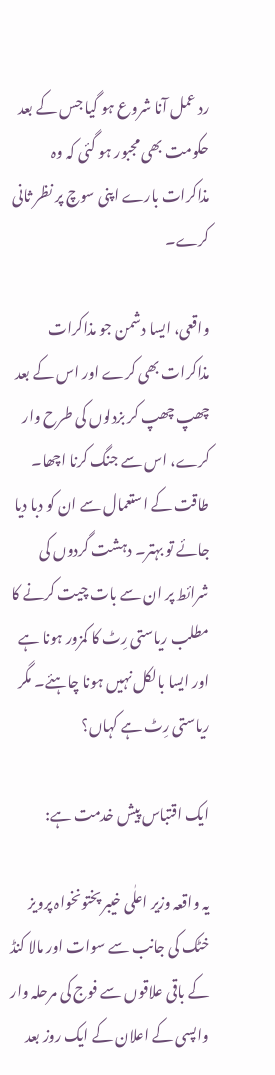رد عمل آنا شروع ہو گیا جس کے بعد حکومت بھی مجبور ہو گئی کہ وہ مذاکرات بارے اپنی سوچ پر نظر ثانی کرے۔

واقعی، ایسا دشمن جو مذاکرات مذاکرات بھی کرے اور اس کے بعد چھپ چھپ کر بزدلوں کی طرح وار کرے، اس سے جنگ کرنا اچھا۔ طاقت کے استعمال سے ان کو دبا دیا جائے تو بہتر۔ دہشت گردوں کی شرائط پر ان سے بات چیت کرنے کا مطلب ریاستی رِٹ کا کمزور ہونا ہے اور ایسا بالکل نہیں ہونا چاہئے۔ مگر ریاستی رِٹ ہے کہاں؟

ایک اقتباس پیش خدمت ہے:

یہ واقعہ وزیر اعلٰی خیبر پختونخواہ پرویز خٹک کی جانب سے سوات اور مالا کنڈ کے باقی علاقوں سے فوج کی مرحلہ وار واپسی کے اعلان کے ایک روز بعد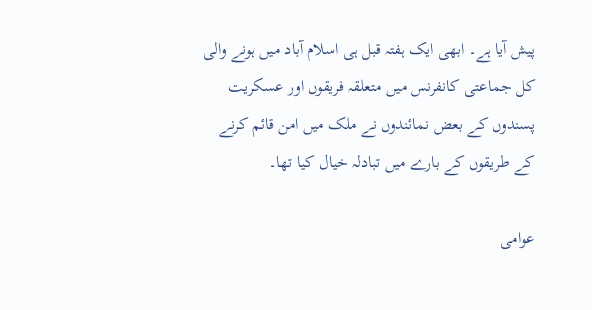پیش آیا ہے۔ ابھی ایک ہفتہ قبل ہی اسلام آباد میں ہونے والی کل جماعتی کانفرنس میں متعلقہ فریقوں اور عسکریت پسندوں کے بعض نمائندوں نے ملک میں امن قائم کرنے کے طریقوں کے بارے میں تبادلہ خیال کیا تھا۔

عوامی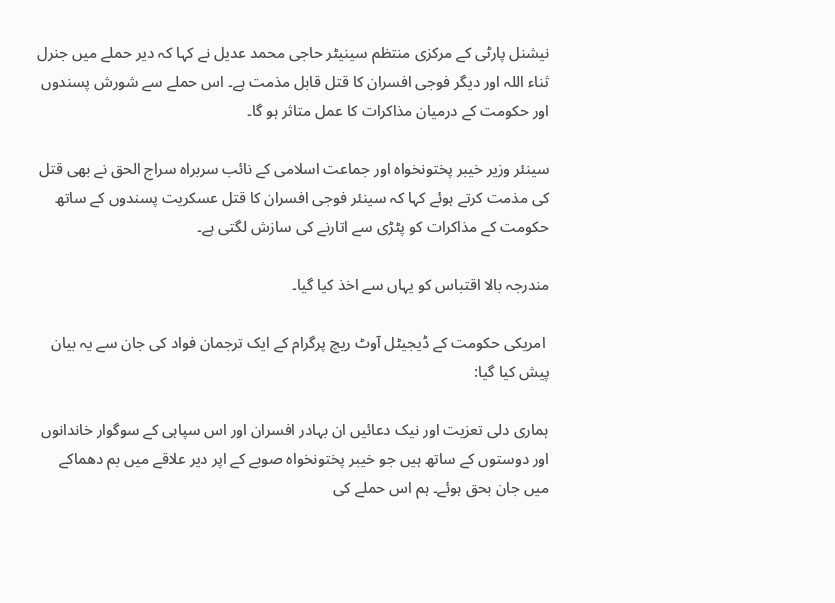نیشنل پارٹی کے مرکزی منتظم سینیٹر حاجی محمد عدیل نے کہا کہ دیر حملے میں جنرل ثناء اللہ اور دیگر فوجی افسران کا قتل قابل مذمت ہے۔ اس حملے سے شورش پسندوں اور حکومت کے درمیان مذاکرات کا عمل متاثر ہو گا۔

سینئر وزیر خیبر پختونخواہ اور جماعت اسلامی کے نائب سربراہ سراج الحق نے بھی قتل کی مذمت کرتے ہوئے کہا کہ سینئر فوجی افسران کا قتل عسکریت پسندوں کے ساتھ حکومت کے مذاکرات کو پٹڑی سے اتارنے کی سازش لگتی ہے۔

مندرجہ بالا اقتباس کو یہاں سے اخذ کیا گیا۔

 امریکی حکومت کے ڈیجیٹل آوٹ ریچ پرگرام کے ایک ترجمان فواد کی جان سے یہ بیان پیش کیا گیا:

ہماری دلی تعزیت اور نيک دعائيں ان بہادر افسران اور اس سپاہی کے سوگوار خاندانوں اور دوستوں کے ساتھ ہيں جو خیبر پختونخواہ صوبے کے اپر دیر علاقے میں بم دھماکے میں جان بحق ہوئے۔ ہم اس حملے کی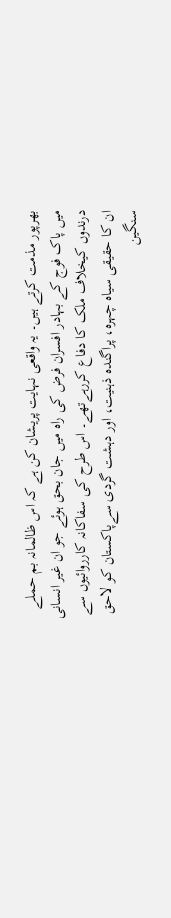بھرپور مذمت کرتے ہيں۔ یہ واقعی نہايت پریشان کن ہے کہ اس ظالمانہ بم حملے ميں پاک فوج کے بہادر افسران فرض کی راہ ميں جان بحق ہوئے جو ان غير انسانی درندوں کيخلاف ملک کا دفاع کررہےتھے۔ اس طرح کی سفاکانہ کارروائیوں سے ان کا حقيقی سیاہ چہرہ، پراگندہ ذہنیت، اور دہشت گردی سےپاکستان کو لاحق سنگین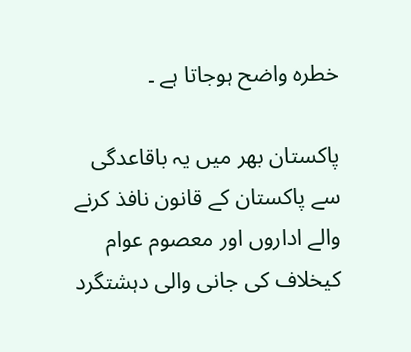خطرہ واضح ہوجاتا ہے ۔

پاکستان بھر میں يہ باقاعدگی سے پاکستان کے قانون نافذ کرنے والے اداروں اور معصوم عوام کيخلاف کی جانی والی دہشتگرد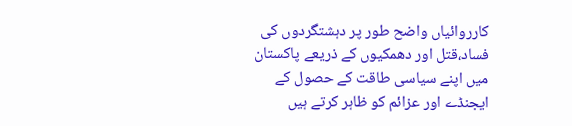کارروائیاں واضح طور پر دہشتگردوں کی فساد،قتل اور دھمکیوں کے ذریعے پاکستان ميں اپنے سیاسی طاقت کے حصول کے ایجنڈے اور عزائم کو ظاہر کرتے ہيں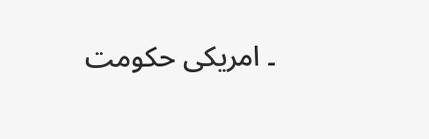۔ امریکی حکومت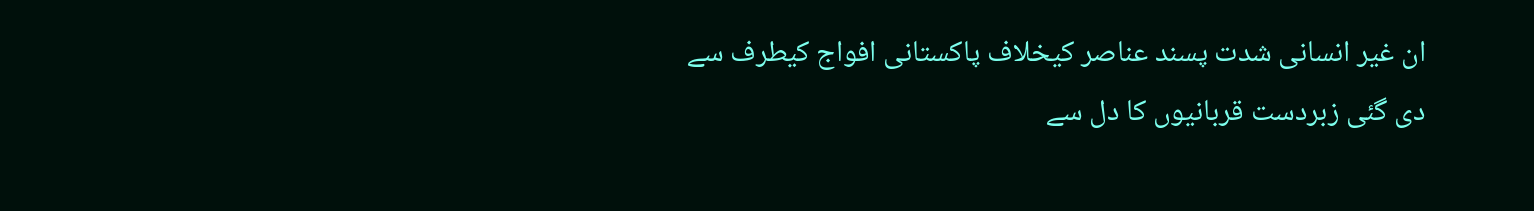ان غير انسانی شدت پسند عناصر کيخلاف پاکستانی افواج کیطرف سے دی گئی زبردست قربانیوں کا دل سے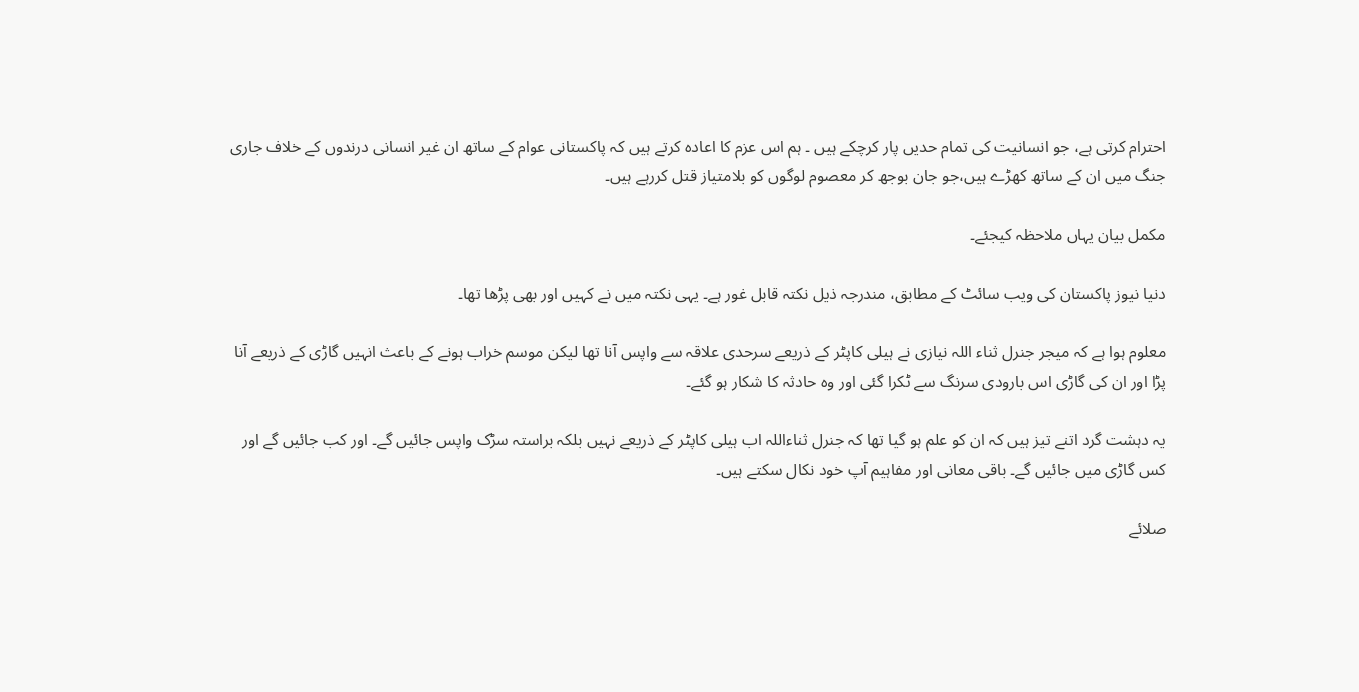احترام کرتی ہے، جو انسانيت کی تمام حديں پار کرچکے ہيں ۔ ہم اس عزم کا اعادہ کرتے ہيں کہ پاکستانی عوام کے ساتھ ان غیر انسانی درندوں کے خلاف جاری جنگ ميں ان کے ساتھ کھڑے ہیں،جو جان بوجھ کر معصوم لوگوں کو بلامتياز قتل کررہے ہيں۔

مکمل بیان یہاں ملاحظہ کیجئے۔

دنیا نیوز پاکستان کی ویب سائٹ کے مطابق، مندرجہ ذیل نکتہ قابل غور ہے۔ یہی نکتہ میں نے کہیں اور بھی پڑھا تھا۔

معلوم ہوا ہے کہ میجر جنرل ثناء اللہ نیازی نے ہیلی کاپٹر کے ذریعے سرحدی علاقہ سے واپس آنا تھا لیکن موسم خراب ہونے کے باعث انہیں گاڑی کے ذریعے آنا پڑا اور ان کی گاڑی اس بارودی سرنگ سے ٹکرا گئی اور وہ حادثہ کا شکار ہو گئے۔

یہ دہشت گرد اتنے تیز ہیں کہ ان کو علم ہو گیا تھا کہ جنرل ثناءاللہ اب ہیلی کاپٹر کے ذریعے نہیں بلکہ براستہ سڑک واپس جائیں گے۔ اور کب جائیں گے اور کس گاڑی میں جائیں گے۔ باقی معانی اور مفاہیم آپ خود نکال سکتے ہیں۔

صلائے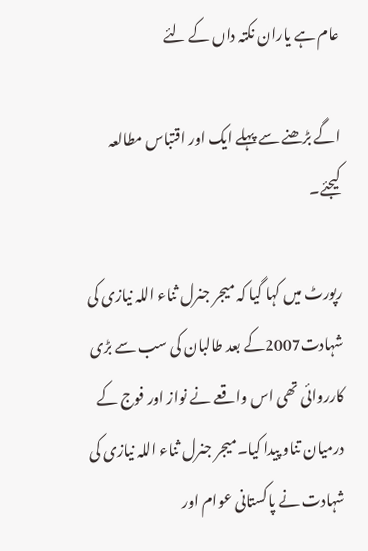عام ہے یاران نکتہ داں کے لئے

اگے بڑھنے سے پہلے ایک اور اقتباس مطالعہ کیجئے۔

رپورٹ میں کہا گیا کہ میجر جنرل ثناء اللہ نیازی کی شہادت2007کے بعد طالبان کی سب سے بڑی کارروائی تھی اس واقعے نے نواز اور فوج کے درمیان تناو پیدا کیا۔میجر جنرل ثناء اللہ نیازی کی شہادت نے پاکستانی عوام اور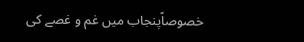خصوصاًپنجاب میں غم و غصے کی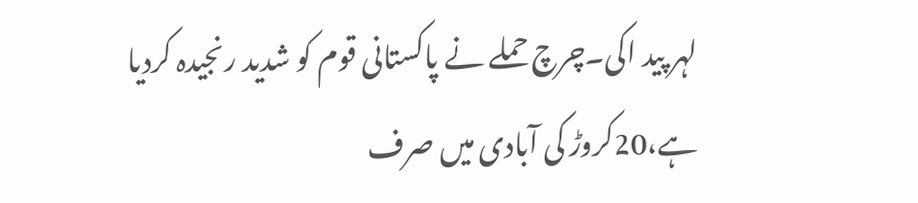لہر پید اکی۔چرچ حملے نے پاکستانی قوم کو شدید رنجیدہ کردیا ہے،20کروڑ کی آبادی میں صرف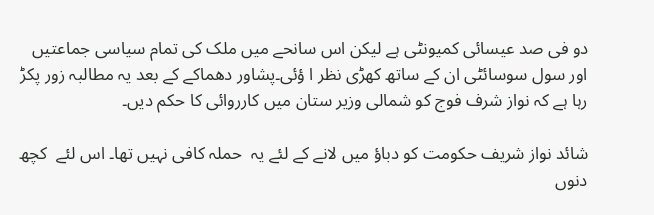دو فی صد عیسائی کمیونٹی ہے لیکن اس سانحے میں ملک کی تمام سیاسی جماعتیں اور سول سوسائٹی ان کے ساتھ کھڑی نظر ا ؤئی۔پشاور دھماکے کے بعد یہ مطالبہ زور پکڑ رہا ہے کہ نواز شرف فوج کو شمالی وزیر ستان میں کارروائی کا حکم دیں۔

شائد نواز شریف حکومت کو دباؤ میں لانے کے لئے یہ  حملہ کافی نہیں تھا۔ اس لئے  کچھ دنوں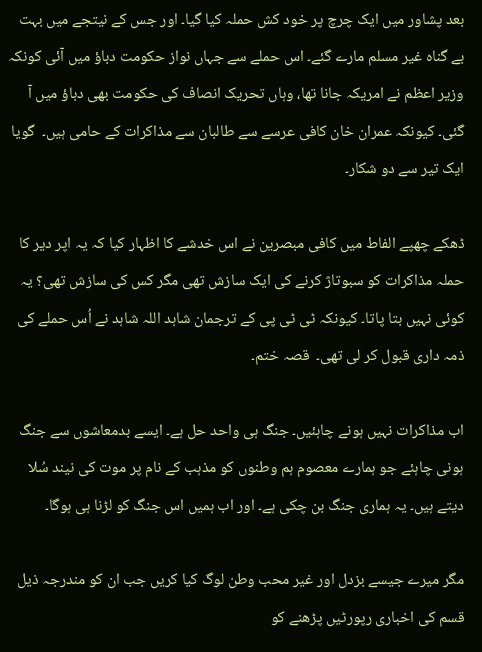بعد پشاور میں ایک چرچ پر خود کش حملہ کیا گیا۔ اور جس کے نیتجے میں بہت بے گناہ غیر مسلم مارے گئے۔ اس حملے سے جہاں نواز حکومت دباؤ میں آئی کونکہ وزیر اعظم نے امریکہ جانا تھا، وہاں تحریک انصاف کی حکومت بھی دباؤ میں آ گئی۔ کیونکہ عمران خان کافی عرسے سے طالبان سے مذاکرات کے حامی ہیں۔  گویا ایک تیر سے دو شکار۔

ڈھکے چھپے الفاط میں کافی مبصرین نے اس خدشے کا اظہار کیا کہ یہ اپر دیر کا حملہ مذاکرات کو سبوتاژ کرنے کی ایک سازش تھی مگر کس کی سازش تھی؟ یہ کوئی نہیں بتا پاتا۔ کیونکہ ٹی ٹی پی کے ترجمان شاہد اللہ شاہد نے اُس حملے کی ذمہ داری قبول کر لی تھی۔  قصہ ختم۔

اب مذاکرات نہیں ہونے چاہئیں۔ جنگ ہی واحد حل ہے۔ ایسے بدمعاشوں سے جنگ ہونی چاہئے جو ہمارے معصوم ہم وطنوں کو مذہب کے نام پر موت کی نیند سُلا دیتے ہیں۔ یہ ہماری جنگ بن چکی ہے۔ اور اب ہمیں اس جنگ کو لڑنا ہی ہوگا۔

مگر میرے جیسے بزدل اور غیر محب وطن لوگ کیا کریں جب ان کو مندرجہ ذیل قسم کی اخباری رپورٹیں پڑھنے کو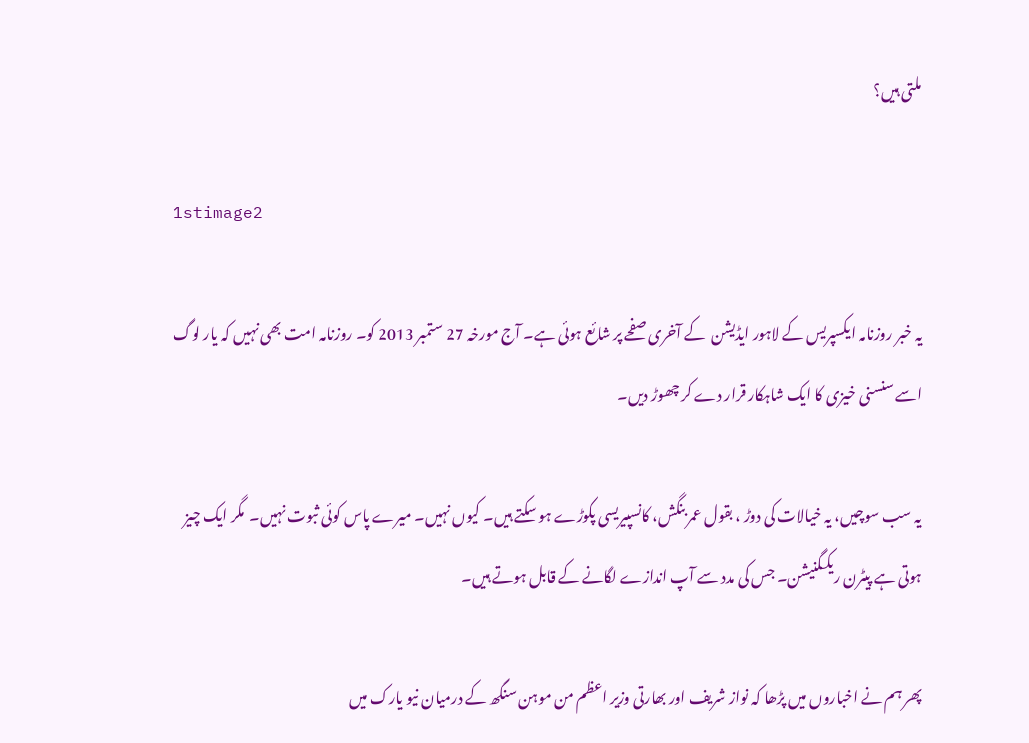ملتی ہیں؟

1stimage2

یہ خبر روزنامہ ایکسپریس کے لاہور ایڈیشن  کے آخری صفحے پر شائع ہوئی ہے۔ آج مورخہ 27 ستمبر 2013 کو۔ روزنامہ امت بھی نہیں کہ یار لوگ اسے سنسنی خیزی کا ایک شاہکار قرار دے کر چھوڑ دیں۔

یہ سب سوچیں، یہ خیالات کی دوڑ ، بقول عمر بنگش، کانسپیریسی پکوڑے ہو سکتے ہیں۔ کیوں نہیں۔ میرے پاس کوئی ثبوت نہیں۔  مگر ایک چیز ہوتی ہے پیٹرن ریکگنیشن۔ جس کی مدد سے آپ اندازے لگانے کے قابل ہوتے ہیں۔

پھر ہم نے اخباروں میں پڑھا کہ نواز شریف اور بھارتی وزیر اعظم من موہن سنگھ کے درمیان نیو یارک میں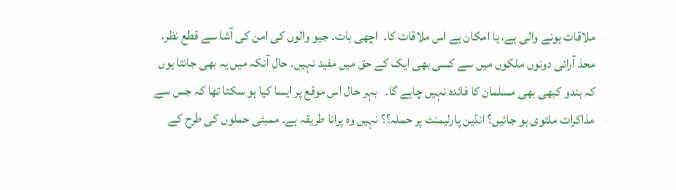ملاقات ہونے والی ہے، یا امکان ہے اس ملاقات کا۔  اچھی بات۔ جیو والوں کی امن کی آشا سے قطع نظر، محذ آرائی دونوں ملکوں میں سے کسی بھی ایک کے حق میں مفید نہیں۔ حال آنکہ میں یہ بھی جانتا ہوں کہ ہندو کبھی بھی مسلمان کا فائدہ نہیں چاہے گا۔   بہر حال اس موقع پر ایسا کیا ہو سکتا تھا کہ جس سے مذاکرات ملتوی ہو جائیں؟ انڈین پارلیمنٹ پر حملہ؟؟ نہیں وہ پرانا طریقہ ہے۔ ممبئی حملوں کی طرح کے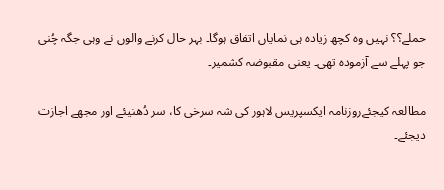حملے؟؟ نہیں وہ کچھ زیادہ ہی نمایاں اتفاق ہوگا۔ بہر حال کرنے والوں نے وہی جگہ چُنی جو پہلے سے آزمودہ تھی۔ یعنی مقبوضہ کشمیر۔

مطالعہ کیجئےروزنامہ ایکسپریس لاہور کی شہ سرخی کا، سر دُھنیئے اور مجھے اجازت دیجئے۔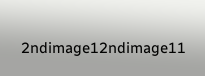2ndimage12ndimage11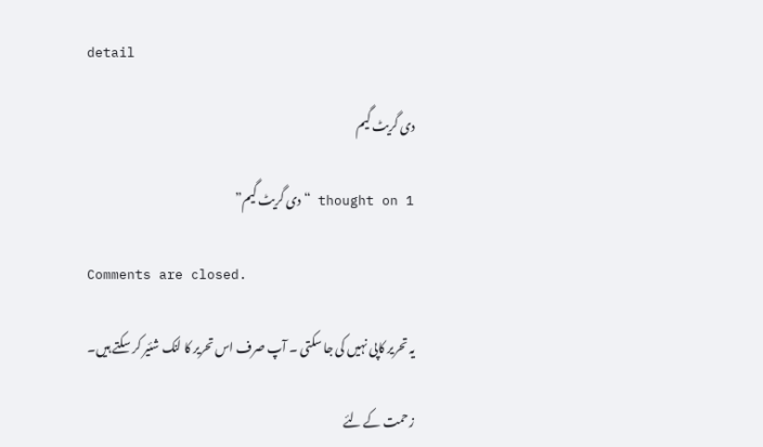detail

دی گریٹ گیم

1 thought on “دی گریٹ گیم”

Comments are closed.

یہ تحریر کاپی نہیں کی جا سکتی ۔ آپ صرف اس تحریر کا لنک شئیر کر سکتے ہیں۔

زحمت کے لئے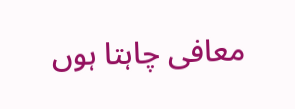معافی چاہتا ہوں